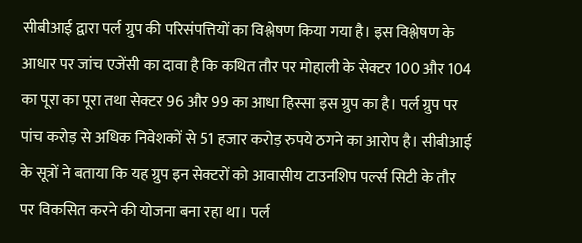सीबीआई द्वारा पर्ल ग्रुप की परिसंपत्तियों का विश्लेषण किया गया है। इस विश्लेषण के आधार पर जांच एजेंसी का दावा है कि कथित तौर पर मोहाली के सेक्टर 100 और 104 का पूरा का पूरा तथा सेक्टर 96 और 99 का आधा हिस्सा इस ग्रुप का है। पर्ल ग्रुप पर पांच करोड़ से अधिक निवेशकों से 51 हजार करोड़ रुपये ठगने का आरोप है। सीबीआई के सूत्रों ने बताया कि यह ग्रुप इन सेक्टरों को आवासीय टाउनशिप पर्ल्स सिटी के तौर पर विकसित करने की योजना बना रहा था। पर्ल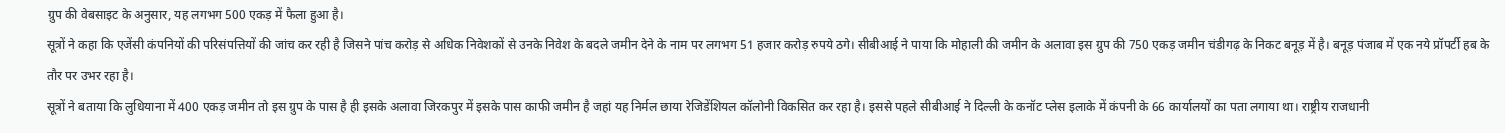ग्रुप की वेबसाइट के अनुसार, यह लगभग 500 एकड़ में फैला हुआ है।
सूत्रों ने कहा कि एजेंसी कंपनियों की परिसंपत्तियों की जांच कर रही है जिसने पांच करोड़ से अधिक निवेशकों से उनके निवेश के बदले जमीन देने के नाम पर लगभग 51 हजार करोड़ रुपये ठगे। सीबीआई ने पाया कि मोहाली की जमीन के अलावा इस ग्रुप की 750 एकड़ जमीन चंडीगढ़ के निकट बनूड़ में है। बनूड़ पंजाब में एक नये प्रॉपर्टी हब के तौर पर उभर रहा है।
सूत्रों ने बताया कि लुधियाना में 400 एकड़ जमीन तो इस ग्रुप के पास है ही इसके अलावा जिरकपुर में इसके पास काफी जमीन है जहां यह निर्मल छाया रेजिडेंशियल कॉलोनी विकसित कर रहा है। इससे पहले सीबीआई ने दिल्ली के कनॉट प्लेस इलाके में कंपनी के 66 कार्यालयों का पता लगाया था। राष्ट्रीय राजधानी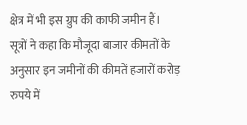क्षेत्र में भी इस ग्रुप की काफी जमीन हैं।
सूत्रों ने कहा कि मौजूदा बाजार कीमतों के अनुसार इन जमीनों की कीमतें हजारों करोड़ रुपये में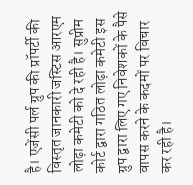है। एजेंसी पर्ल ग्रुप की प्रॉपर्टी की विस्तृत जानकारी जस्टिस आरएम लोढ़ा कमेटी को दे रही है। सुप्रीम कोर्ट द्वारा गठित लोढ़ा कमेटी इस ग्रुप द्वारा लिए गए निवेशकों के पैसे वापस करने के कदमों पर विचार कर रही है।